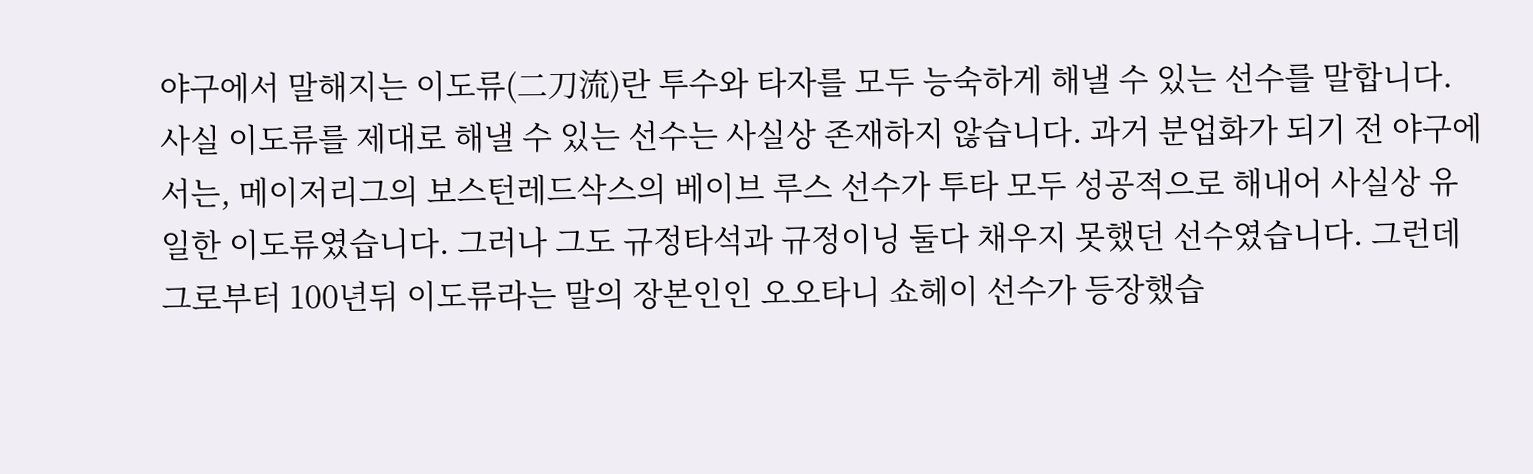야구에서 말해지는 이도류(二刀流)란 투수와 타자를 모두 능숙하게 해낼 수 있는 선수를 말합니다. 사실 이도류를 제대로 해낼 수 있는 선수는 사실상 존재하지 않습니다. 과거 분업화가 되기 전 야구에서는, 메이저리그의 보스턴레드삭스의 베이브 루스 선수가 투타 모두 성공적으로 해내어 사실상 유일한 이도류였습니다. 그러나 그도 규정타석과 규정이닝 둘다 채우지 못했던 선수였습니다. 그런데 그로부터 100년뒤 이도류라는 말의 장본인인 오오타니 쇼헤이 선수가 등장했습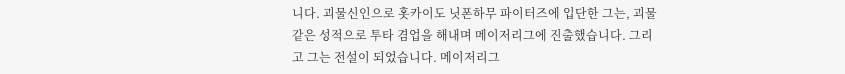니다. 괴물신인으로 홋카이도 닛폰하무 파이터즈에 입단한 그는, 괴물같은 성적으로 투타 겸업을 해내며 메이저리그에 진출했습니다. 그리고 그는 전설이 되었습니다. 메이저리그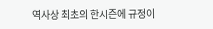역사상 최초의 한시즌에 규정이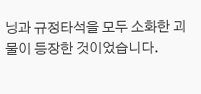닝과 규정타석을 모두 소화한 괴물이 등장한 것이었습니다.